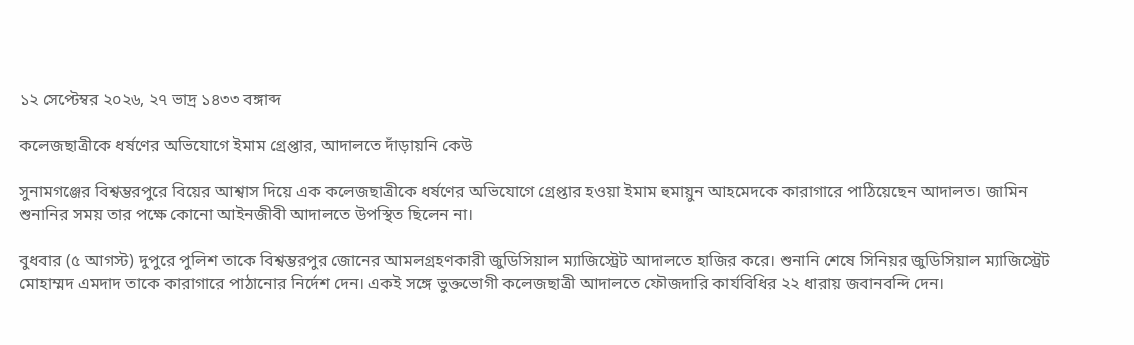১২ সেপ্টেম্বর ২০২৬, ২৭ ভাদ্র ১৪৩৩ বঙ্গাব্দ

কলেজছাত্রীকে ধর্ষণের অভিযোগে ইমাম গ্রেপ্তার, আদালতে দাঁড়ায়নি কেউ

সুনামগঞ্জের বিশ্বম্ভরপুরে বিয়ের আশ্বাস দিয়ে এক কলেজছাত্রীকে ধর্ষণের অভিযোগে গ্রেপ্তার হওয়া ইমাম হুমায়ুন আহমেদকে কারাগারে পাঠিয়েছেন আদালত। জামিন শুনানির সময় তার পক্ষে কোনো আইনজীবী আদালতে উপস্থিত ছিলেন না।

বুধবার (৫ আগস্ট) দুপুরে পুলিশ তাকে বিশ্বম্ভরপুর জোনের আমলগ্রহণকারী জুডিসিয়াল ম্যাজিস্ট্রেট আদালতে হাজির করে। শুনানি শেষে সিনিয়র জুডিসিয়াল ম্যাজিস্ট্রেট মোহাম্মদ এমদাদ তাকে কারাগারে পাঠানোর নির্দেশ দেন। একই সঙ্গে ভুক্তভোগী কলেজছাত্রী আদালতে ফৌজদারি কার্যবিধির ২২ ধারায় জবানবন্দি দেন।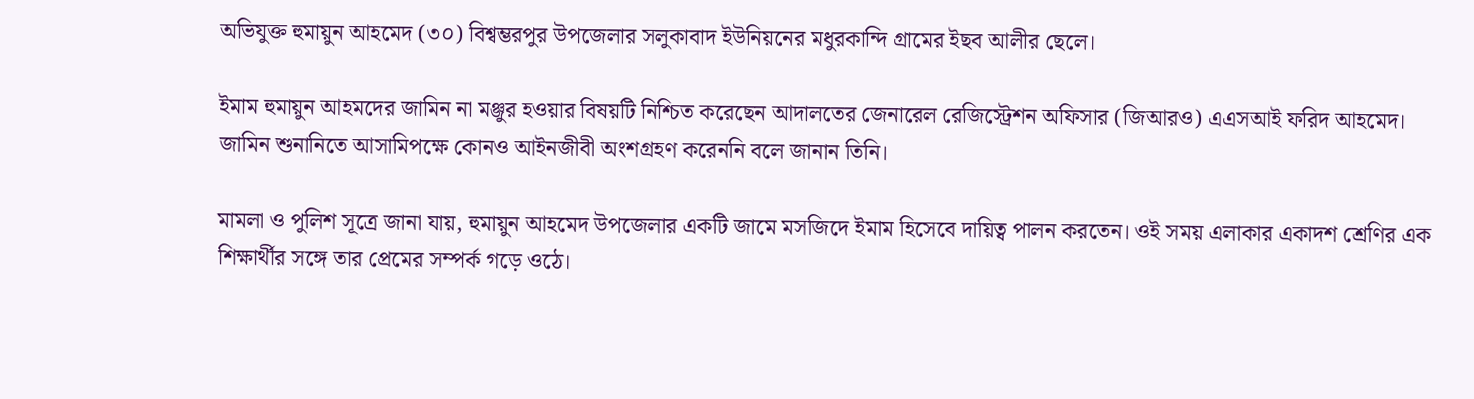অভিযুক্ত হুমায়ুন আহমেদ (৩০) বিশ্বম্ভরপুর উপজেলার সলুকাবাদ ইউনিয়নের মধুরকান্দি গ্রামের ইছব আলীর ছেলে।

ইমাম হুমায়ুন আহমদের জামিন না মঞ্জুর হওয়ার বিষয়টি নিশ্চিত করেছেন আদালতের জেনারেল রেজিস্ট্রেশন অফিসার (জিআরও) এএসআই ফরিদ আহমেদ। জামিন শুনানিতে আসামিপক্ষে কোনও আইনজীবী অংশগ্রহণ করেননি বলে জানান তিনি।

মামলা ও পুলিশ সূত্রে জানা যায়, হুমায়ুন আহমেদ উপজেলার একটি জামে মসজিদে ইমাম হিসেবে দায়িত্ব পালন করতেন। ওই সময় এলাকার একাদশ শ্রেণির এক শিক্ষার্থীর সঙ্গে তার প্রেমের সম্পর্ক গড়ে ওঠে।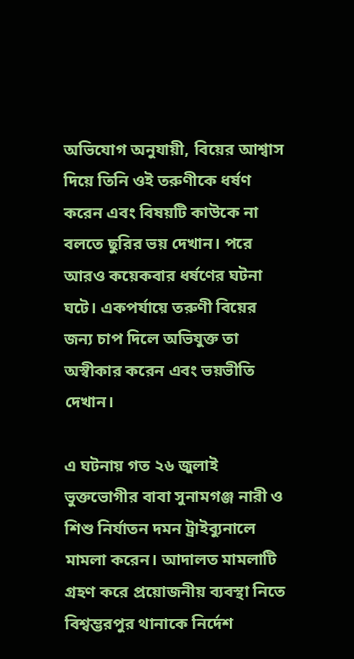অভিযোগ অনুযায়ী, বিয়ের আশ্বাস দিয়ে তিনি ওই তরুণীকে ধর্ষণ করেন এবং বিষয়টি কাউকে না বলতে ছুরির ভয় দেখান। পরে আরও কয়েকবার ধর্ষণের ঘটনা ঘটে। একপর্যায়ে তরুণী বিয়ের জন্য চাপ দিলে অভিযুক্ত তা অস্বীকার করেন এবং ভয়ভীতি দেখান।

এ ঘটনায় গত ২৬ জুলাই ভুক্তভোগীর বাবা সুনামগঞ্জ নারী ও শিশু নির্যাতন দমন ট্রাইব্যুনালে মামলা করেন। আদালত মামলাটি গ্রহণ করে প্রয়োজনীয় ব্যবস্থা নিতে বিশ্বম্ভরপুর থানাকে নির্দেশ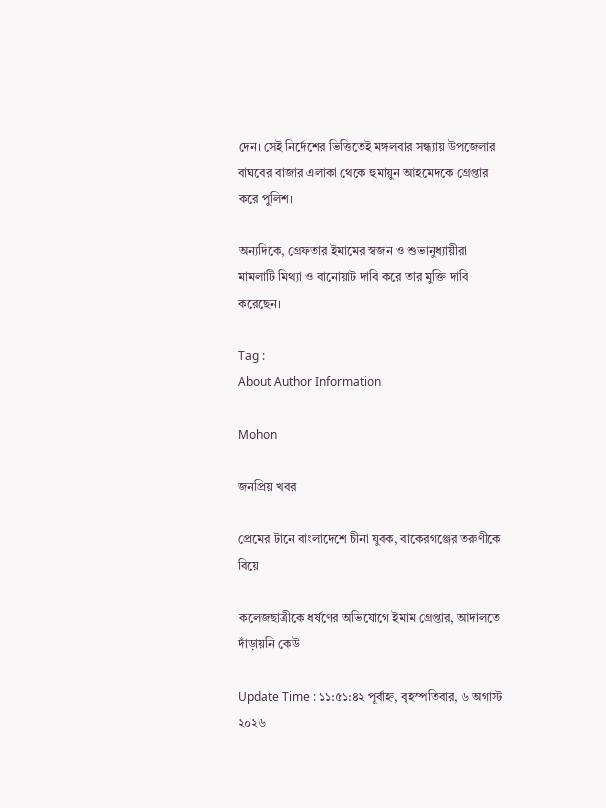দেন। সেই নির্দেশের ভিত্তিতেই মঙ্গলবার সন্ধ্যায় উপজেলার বাঘবের বাজার এলাকা থেকে হুমায়ুন আহমেদকে গ্রেপ্তার করে পুলিশ।

অন্যদিকে, গ্রেফতার ইমামের স্বজন ও শুভানুধ্যায়ীরা মামলাটি মিথ্যা ও বানোয়াট দাবি করে তার মুক্তি দাবি করেছেন।

Tag :
About Author Information

Mohon

জনপ্রিয় খবর

প্রেমের টানে বাংলাদেশে চীনা যুবক, বাকেরগঞ্জের তরুণীকে বিয়ে

কলেজছাত্রীকে ধর্ষণের অভিযোগে ইমাম গ্রেপ্তার, আদালতে দাঁড়ায়নি কেউ

Update Time : ১১:৫১:৪২ পূর্বাহ্ন, বৃহস্পতিবার, ৬ অগাস্ট ২০২৬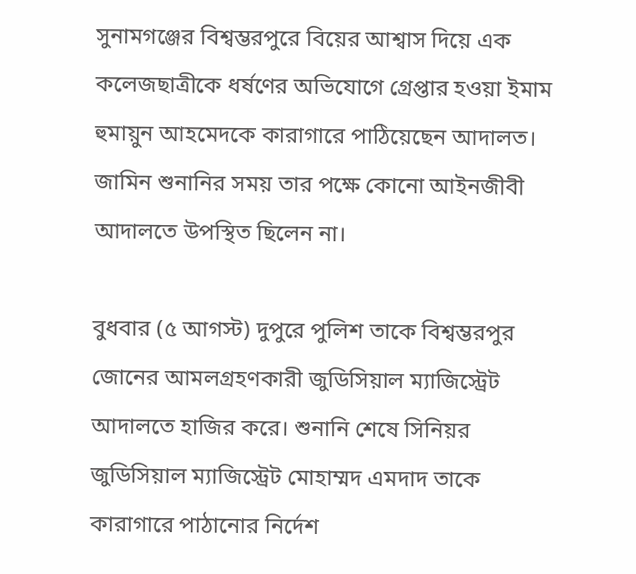সুনামগঞ্জের বিশ্বম্ভরপুরে বিয়ের আশ্বাস দিয়ে এক কলেজছাত্রীকে ধর্ষণের অভিযোগে গ্রেপ্তার হওয়া ইমাম হুমায়ুন আহমেদকে কারাগারে পাঠিয়েছেন আদালত। জামিন শুনানির সময় তার পক্ষে কোনো আইনজীবী আদালতে উপস্থিত ছিলেন না।

বুধবার (৫ আগস্ট) দুপুরে পুলিশ তাকে বিশ্বম্ভরপুর জোনের আমলগ্রহণকারী জুডিসিয়াল ম্যাজিস্ট্রেট আদালতে হাজির করে। শুনানি শেষে সিনিয়র জুডিসিয়াল ম্যাজিস্ট্রেট মোহাম্মদ এমদাদ তাকে কারাগারে পাঠানোর নির্দেশ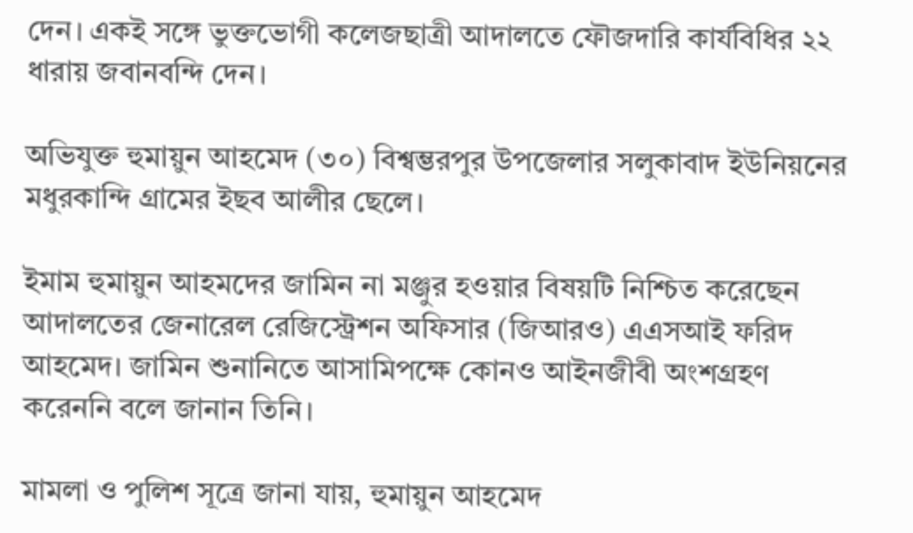দেন। একই সঙ্গে ভুক্তভোগী কলেজছাত্রী আদালতে ফৌজদারি কার্যবিধির ২২ ধারায় জবানবন্দি দেন।

অভিযুক্ত হুমায়ুন আহমেদ (৩০) বিশ্বম্ভরপুর উপজেলার সলুকাবাদ ইউনিয়নের মধুরকান্দি গ্রামের ইছব আলীর ছেলে।

ইমাম হুমায়ুন আহমদের জামিন না মঞ্জুর হওয়ার বিষয়টি নিশ্চিত করেছেন আদালতের জেনারেল রেজিস্ট্রেশন অফিসার (জিআরও) এএসআই ফরিদ আহমেদ। জামিন শুনানিতে আসামিপক্ষে কোনও আইনজীবী অংশগ্রহণ করেননি বলে জানান তিনি।

মামলা ও পুলিশ সূত্রে জানা যায়, হুমায়ুন আহমেদ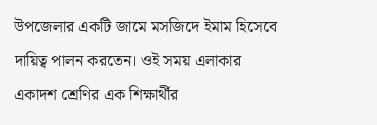উপজেলার একটি জামে মসজিদে ইমাম হিসেবে দায়িত্ব পালন করতেন। ওই সময় এলাকার একাদশ শ্রেণির এক শিক্ষার্থীর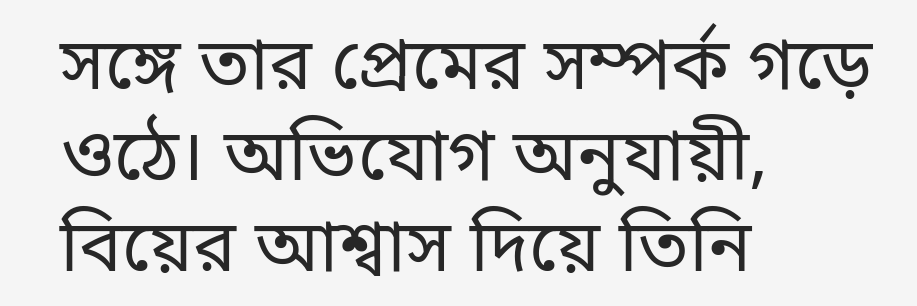সঙ্গে তার প্রেমের সম্পর্ক গড়ে ওঠে। অভিযোগ অনুযায়ী, বিয়ের আশ্বাস দিয়ে তিনি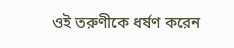ওই তরুণীকে ধর্ষণ করেন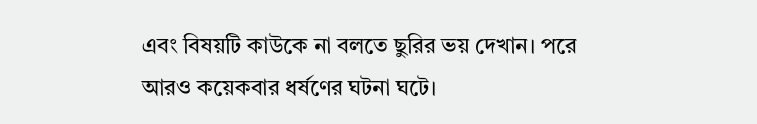এবং বিষয়টি কাউকে না বলতে ছুরির ভয় দেখান। পরে আরও কয়েকবার ধর্ষণের ঘটনা ঘটে।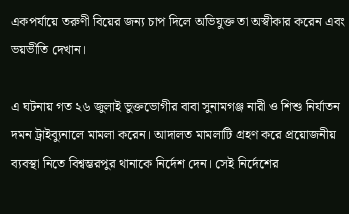একপর্যায়ে তরুণী বিয়ের জন্য চাপ দিলে অভিযুক্ত তা অস্বীকার করেন এবং ভয়ভীতি দেখান।

এ ঘটনায় গত ২৬ জুলাই ভুক্তভোগীর বাবা সুনামগঞ্জ নারী ও শিশু নির্যাতন দমন ট্রাইব্যুনালে মামলা করেন। আদালত মামলাটি গ্রহণ করে প্রয়োজনীয় ব্যবস্থা নিতে বিশ্বম্ভরপুর থানাকে নির্দেশ দেন। সেই নির্দেশের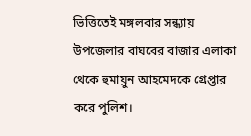ভিত্তিতেই মঙ্গলবার সন্ধ্যায় উপজেলার বাঘবের বাজার এলাকা থেকে হুমায়ুন আহমেদকে গ্রেপ্তার করে পুলিশ।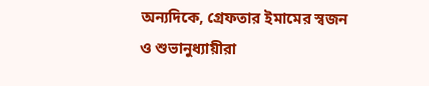অন্যদিকে, গ্রেফতার ইমামের স্বজন ও শুভানুধ্যায়ীরা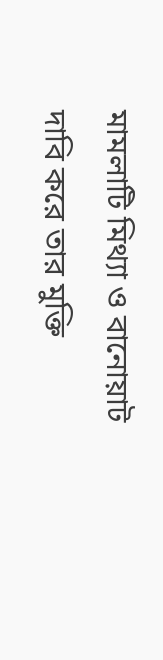মামলাটি মিথ্যা ও বানোয়াট দাবি করে তার মুক্তি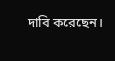দাবি করেছেন।